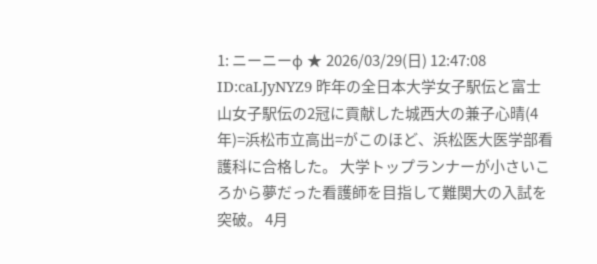1: ニーニーφ ★ 2026/03/29(日) 12:47:08 ID:caLJyNYZ9 昨年の全日本大学女子駅伝と富士山女子駅伝の2冠に貢献した城西大の兼子心晴(4年)=浜松市立高出=がこのほど、浜松医大医学部看護科に合格した。 大学トップランナーが小さいころから夢だった看護師を目指して難関大の入試を突破。 4月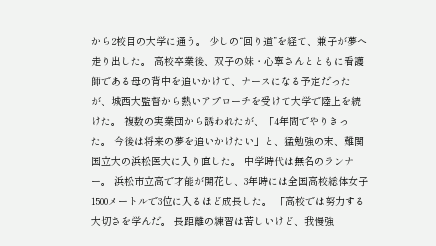から2校目の大学に通う。 少しの“回り道”を経て、兼子が夢へ走り出した。 高校卒業後、双子の妹・心寧さんとともに看護師である母の背中を追いかけて、ナースになる予定だったが、城西大監督から熱いアプローチを受けて大学で陸上を続けた。 複数の実業団から誘われたが、「4年間でやりきった。 今後は将来の夢を追いかけたい」と、猛勉強の末、難関国立大の浜松医大に入り直した。 中学時代は無名のランナー。 浜松市立高で才能が開花し、3年時には全国高校総体女子1500メートルで3位に入るほど成長した。 「高校では努力する大切さを学んだ。 長距離の練習は苦しいけど、我慢強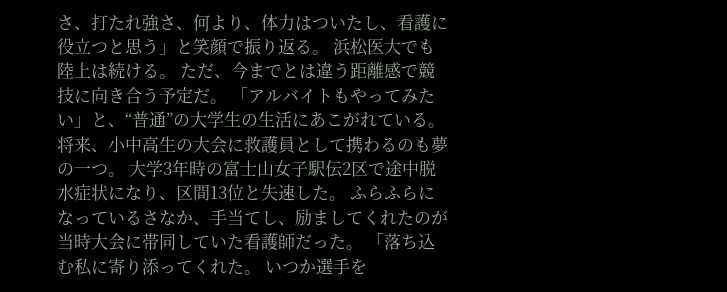さ、打たれ強さ、何より、体力はついたし、看護に役立つと思う」と笑顔で振り返る。 浜松医大でも陸上は続ける。 ただ、今までとは違う距離感で競技に向き合う予定だ。 「アルバイトもやってみたい」と、“普通”の大学生の生活にあこがれている。 将来、小中高生の大会に救護員として携わるのも夢の一つ。 大学3年時の富士山女子駅伝2区で途中脱水症状になり、区間13位と失速した。 ふらふらになっているさなか、手当てし、励ましてくれたのが当時大会に帯同していた看護師だった。 「落ち込む私に寄り添ってくれた。 いつか選手を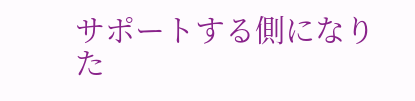サポートする側になりた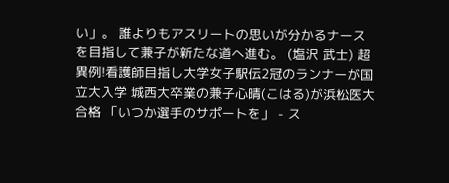い」。 誰よりもアスリートの思いが分かるナースを目指して兼子が新たな道へ進む。 (塩沢 武士) 超異例!看護師目指し大学女子駅伝2冠のランナーが国立大入学 城西大卒業の兼子心晴(こはる)が浜松医大合格 「いつか選手のサポートを」 - ス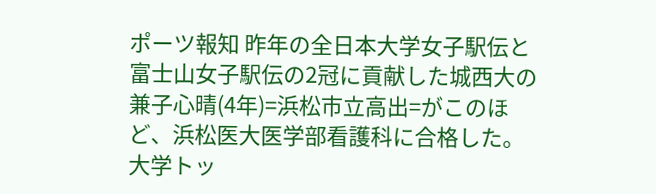ポーツ報知 昨年の全日本大学女子駅伝と富士山女子駅伝の2冠に貢献した城西大の兼子心晴(4年)=浜松市立高出=がこのほど、浜松医大医学部看護科に合格した。大学トッ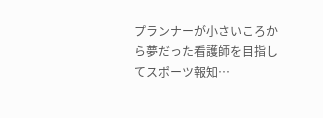プランナーが小さいころから夢だった看護師を目指してスポーツ報知…